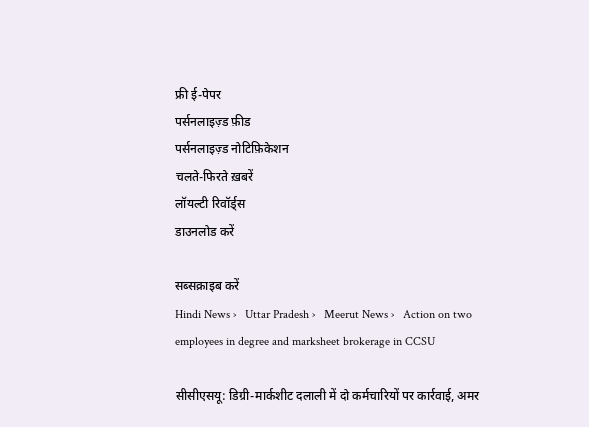फ्री ई-पेपर
पर्सनलाइज़्ड फ़ीड
पर्सनलाइज़्ड नोटिफ़िकेशन
चलते-फिरते ख़बरें
लॉयल्टी रिवॉर्ड्स
डाउनलोड करें

सब्सक्राइब करें
Hindi News ›   Uttar Pradesh ›   Meerut News ›   Action on two employees in degree and marksheet brokerage in CCSU

सीसीएसयू: डिग्री-मार्कशीट दलाली में दो कर्मचारियों पर कार्रवाई, अमर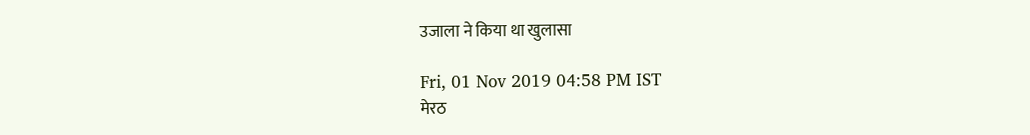उजाला ने किया था खुलासा

Fri, 01 Nov 2019 04:58 PM IST
मेरठ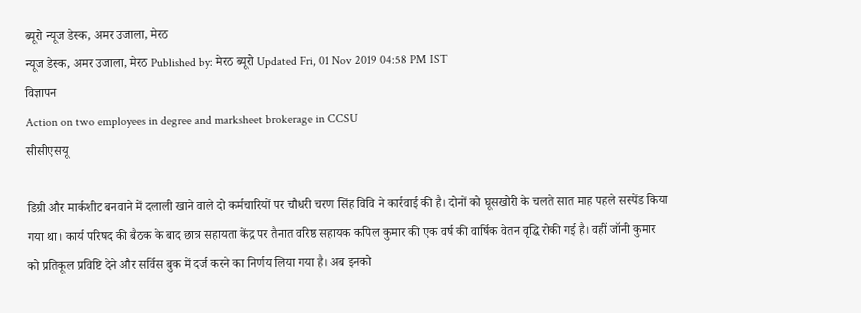ब्यूरो न्यूज डेस्क, अमर उजाला, मेरठ
न्यूज डेस्क, अमर उजाला, मेरठ Published by: मेरठ ब्यूरो Updated Fri, 01 Nov 2019 04:58 PM IST
विज्ञापन
Action on two employees in degree and marksheet brokerage in CCSU
सीसीएसयू

डिग्री और मार्कशीट बनवाने में दलाली खाने वाले दो कर्मचारियों पर चौधरी चरण सिंह विवि ने कार्रवाई की है। दोनों को घूसखोरी के चलते सात माह पहले सस्पेंड किया गया था। कार्य परिषद की बैठक के बाद छात्र सहायता केंद्र पर तैनात वरिष्ठ सहायक कपिल कुमार की एक वर्ष की वार्षिक वेतन वृद्धि रोकी गई है। वहीं जॉनी कुमार को प्रतिकूल प्रविष्टि देने और सर्विस बुक में दर्ज करने का निर्णय लिया गया है। अब इनको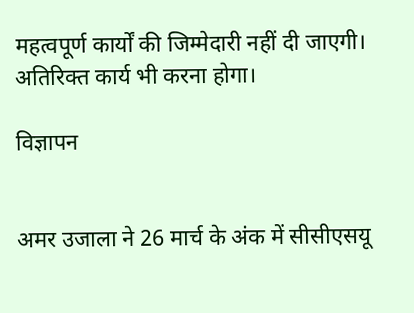महत्वपूर्ण कार्यों की जिम्मेदारी नहीं दी जाएगी। अतिरिक्त कार्य भी करना होगा।

विज्ञापन


अमर उजाला ने 26 मार्च के अंक में सीसीएसयू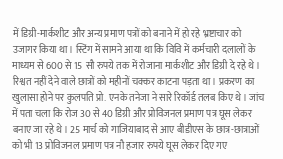में डिग्री-मार्कशीट और अन्य प्रमाण पत्रों को बनाने में हो रहे भ्रष्टाचार को उजागर किया था। स्टिंग में सामने आया था कि विवि में कर्मचारी दलालों के माध्यम से 600 से 15 सौ रुपये तक में रोजाना मार्कशीट और डिग्री दे रहे थे। रिश्वत नहीं देने वाले छात्रों को महीनों चक्कर काटना पड़ता था। प्रकरण का खुलासा होने पर कुलपति प्रो. एनके तनेजा ने सारे रिकॉर्ड तलब किए थे। जांच में पता चला कि रोज 30 से 40 डिग्री और प्रोविजनल प्रमाण पत्र घूस लेकर बनाए जा रहे थे। 25 मार्च को गाजियाबाद से आए बीडीएस के छात्र-छात्राओं को भी 13 प्रोविजनल प्रमाण पत्र नौ हजार रुपये घूस लेकर दिए गए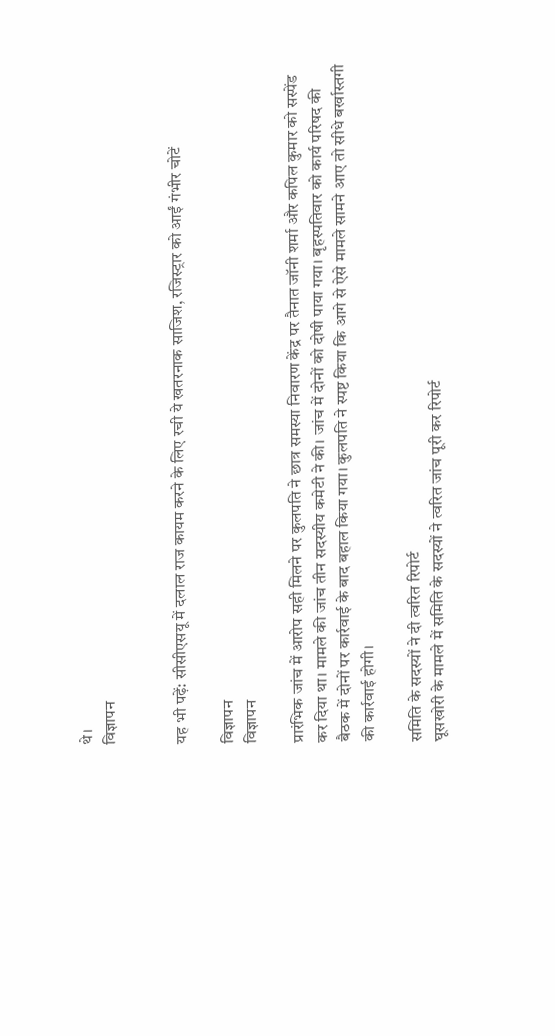थे।
विज्ञापन


यह भी पढ़ें: सीसीएसयू में दलाल राज कायम करने के लिए रची ये खतरनाक साजिश, रजिस्ट्रार को आईं गंभीर चोटें

विज्ञापन
विज्ञापन

प्रारंभिक जांच में आरोप सही मिलने पर कुलपति ने छात्र समस्या निवारण केंद्र पर तैनात जॉनी शर्मा और कपिल कुमार को सस्पेंड कर दिया था। मामले की जांच तीन सदस्यीय कमेटी ने की। जांच में दोनों को दोषी पाया गया। बृहस्पतिवार को कार्य परिषद की बैठक में दोनों पर कार्रवाई के बाद बहाल किया गया। कुलपति ने स्पष्ट किया कि आगे से ऐसे मामले सामने आए तो सीधे बर्खास्तगी की कार्रवाई होगी।

समिति के सदस्यों ने दी त्वरित रिपोर्ट
घूसखोरी के मामले में समिति के सदस्यों ने त्वरित जांच पूरी कर रिपोर्ट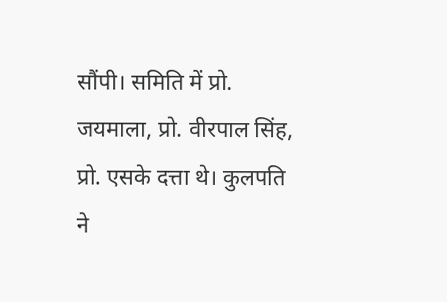सौंपी। समिति में प्रो. जयमाला, प्रो. वीरपाल सिंह, प्रो. एसके दत्ता थे। कुलपति ने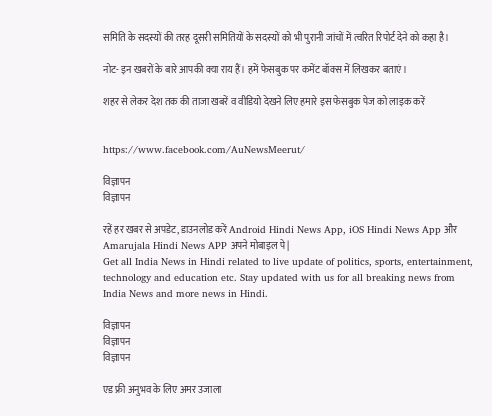समिति के सदस्यों की तरह दूसरी समितियों के सदस्यों को भी पुरानी जांचों में त्वरित रिपोर्ट देने को कहा है।

नोट- इन खबरों के बारे आपकी क्या राय हैं। हमें फेसबुक पर कमेंट बॉक्स में लिखकर बताएं।

शहर से लेकर देश तक की ताजा खबरें व वीडियो देखने लिए हमारे इस फेसबुक पेज को लाइक करें


https://www.facebook.com/AuNewsMeerut/

विज्ञापन
विज्ञापन

रहें हर खबर से अपडेट, डाउनलोड करें Android Hindi News App, iOS Hindi News App और Amarujala Hindi News APP अपने मोबाइल पे|
Get all India News in Hindi related to live update of politics, sports, entertainment, technology and education etc. Stay updated with us for all breaking news from India News and more news in Hindi.

विज्ञापन
विज्ञापन
विज्ञापन

एड फ्री अनुभव के लिए अमर उजाला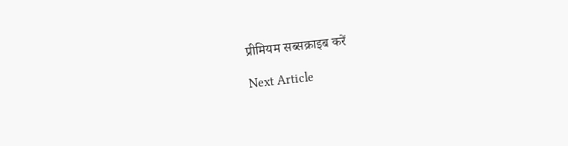प्रीमियम सब्सक्राइब करें

Next Article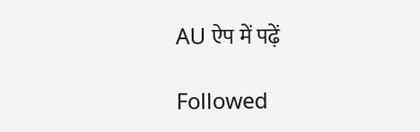AU ऐप में पढ़ें

Followed